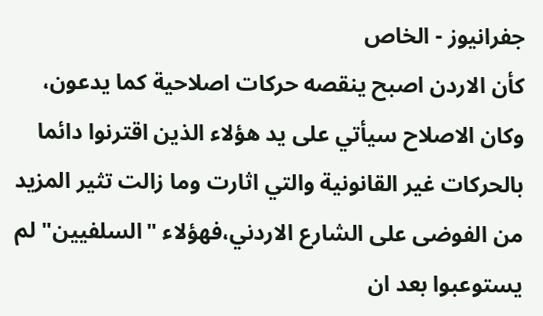جفرانيوز - الخاص
كأن الاردن اصبح ينقصه حركات اصلاحية كما يدعون، وكان الاصلاح سيأتي على يد هؤلاء الذين اقترنوا دائما بالحركات غير القانونية والتي اثارت وما زالت تثير المزيد من الفوضى على الشارع الاردني،فهؤلاء "السلفيين" لم يستوعبوا بعد ان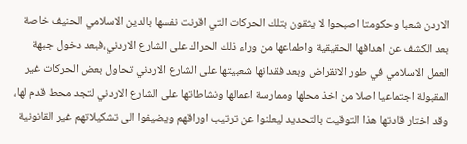الاردن شعبا وحكومتا اصبحوا لا يثقون بتلك الحركات التي اقرنت نفسها بالدين الاسلامي الحنيف خاصة بعد الكشف عن اهدافها الحقيقية واطماعها من وراء ذلك الحراك على الشارع الاردني،فبعد دخول جبهة العمل الاسلامي في طور الانقراض وبعد فقدانها شعبيتها على الشارع الاردني تحاول بعض الحركات غير المقبولة اجتماعيا اصلا من اخذ محلها وممارسة اعمالها ونشاطاتها على الشارع الاردني لتجد محط قدم لها، وقد اختار قادتها هذا التوقيت بالتحديد ليعلنوا عن ترتيب اوراقهم ويضيفوا الى تشكيلاتهم غير القانونية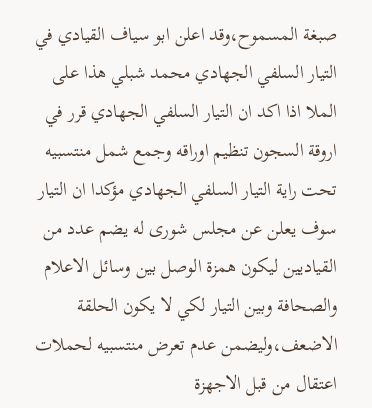صبغة المسموح،وقد اعلن ابو سياف القيادي في التيار السلفي الجهادي محمد شبلي هذا على الملا اذا اكد ان التيار السلفي الجهادي قرر في اروقة السجون تنظيم اوراقه وجمع شمل منتسبيه تحت راية التيار السلفي الجهادي مؤكدا ان التيار سوف يعلن عن مجلس شورى له يضم عدد من القياديين ليكون همزة الوصل بين وسائل الاعلام والصحافة وبين التيار لكي لا يكون الحلقة الاضعف،وليضمن عدم تعرض منتسبيه لحملات اعتقال من قبل الاجهزة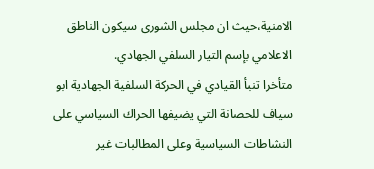الامنية،حيث ان مجلس الشورى سيكون الناطق الاعلامي بإسم التيار السلفي الجهادي.
متأخرا تنبأ القيادي في الحركة السلفية الجهادية ابو سياف للحصانة التي يضيفها الحراك السياسي على النشاطات السياسية وعلى المطالبات غير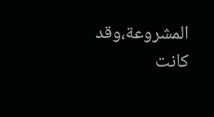المشروعة،وقد كانت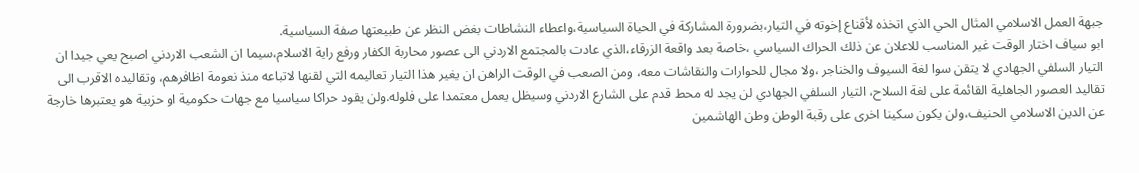جبهة العمل الاسلامي المثال الحي الذي اتخذه لأقناع إخوته في التيار،بضرورة المشاركة في الحياة السياسية،واعطاء النشاطات بغض النظر عن طبيعتها صفة السياسية.
ابو سياف اختار الوقت غير المناسب للاعلان عن ذلك الحراك السياسي ،خاصة بعد واقعة الزرقاء،الذي عادت بالمجتمع الاردني الى عصور محاربة الكفار ورفع راية الاسلام،سيما ان الشعب الاردني اصبح يعي جيدا ان التيار السلفي الجهادي لا يتقن سوا لغة السيوف والخناجر ،ولا مجال للحوارات والنقاشات معه، ومن الصعب في الوقت الراهن ان يغير هذا التيار تعاليمه التي لقنها لاتباعه منذ نعومة اظافرهم، وتقاليده الاقرب الى تقاليد العصور الجاهلية القائمة على لغة السلاح، التيار السلفي الجهادي لن يجد له محط قدم على الشارع الاردني وسيظل يعمل معتمدا على فلوله.ولن يقود حراكا سياسيا مع جهات حكومية او حزبية هو يعتبرها خارجة عن الدين الاسلامي الحنيف،ولن يكون سكينا اخرى على رقبة الوطن وطن الهاشمين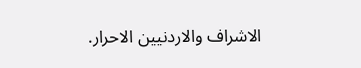الاشراف والاردنيين الاحرار.